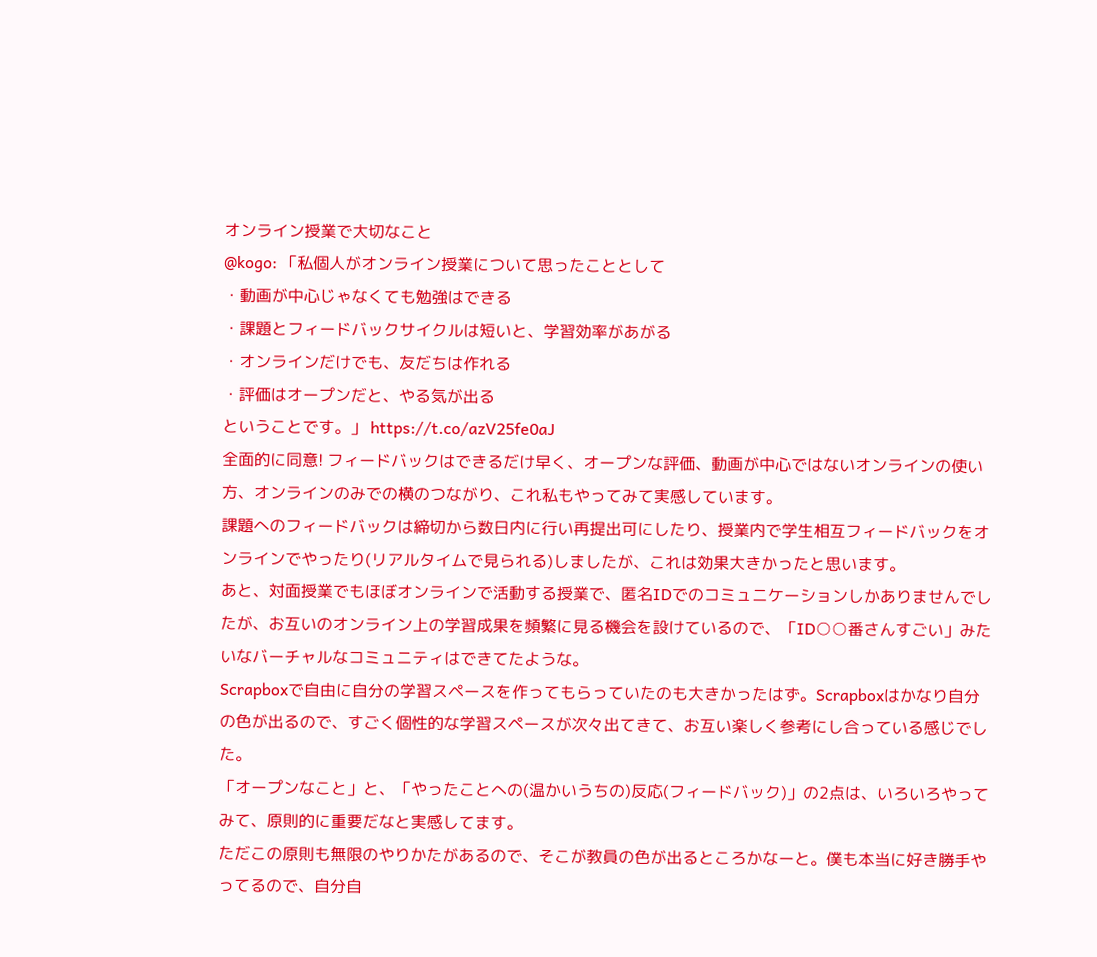オンライン授業で大切なこと
@kogo: 「私個人がオンライン授業について思ったこととして
・動画が中心じゃなくても勉強はできる
・課題とフィードバックサイクルは短いと、学習効率があがる
・オンラインだけでも、友だちは作れる
・評価はオープンだと、やる気が出る
ということです。」 https://t.co/azV25fe0aJ
全面的に同意! フィードバックはできるだけ早く、オープンな評価、動画が中心ではないオンラインの使い方、オンラインのみでの横のつながり、これ私もやってみて実感しています。
課題へのフィードバックは締切から数日内に行い再提出可にしたり、授業内で学生相互フィードバックをオンラインでやったり(リアルタイムで見られる)しましたが、これは効果大きかったと思います。
あと、対面授業でもほぼオンラインで活動する授業で、匿名IDでのコミュニケーションしかありませんでしたが、お互いのオンライン上の学習成果を頻繁に見る機会を設けているので、「ID○○番さんすごい」みたいなバーチャルなコミュニティはできてたような。
Scrapboxで自由に自分の学習スペースを作ってもらっていたのも大きかったはず。Scrapboxはかなり自分の色が出るので、すごく個性的な学習スペースが次々出てきて、お互い楽しく参考にし合っている感じでした。
「オープンなこと」と、「やったことへの(温かいうちの)反応(フィードバック)」の2点は、いろいろやってみて、原則的に重要だなと実感してます。
ただこの原則も無限のやりかたがあるので、そこが教員の色が出るところかなーと。僕も本当に好き勝手やってるので、自分自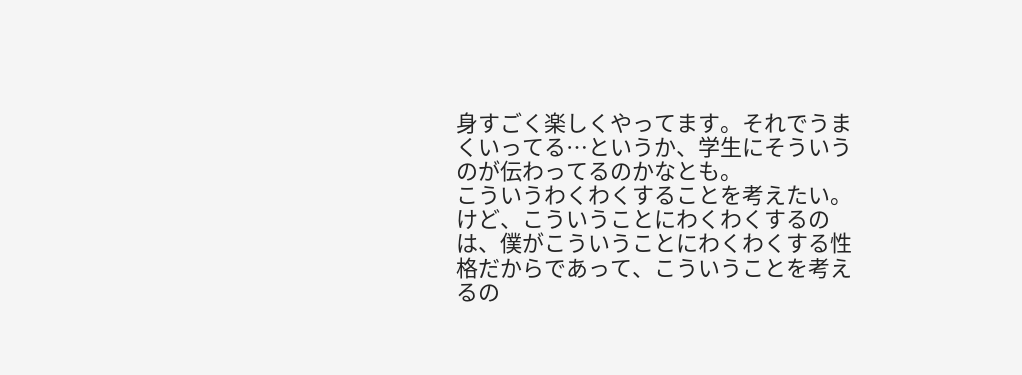身すごく楽しくやってます。それでうまくいってる…というか、学生にそういうのが伝わってるのかなとも。
こういうわくわくすることを考えたい。けど、こういうことにわくわくするのは、僕がこういうことにわくわくする性格だからであって、こういうことを考えるの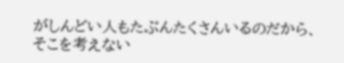がしんどい人もたぶんたくさんいるのだから、そこを考えない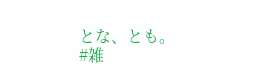とな、とも。
#雑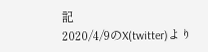記
2020/4/9のX(twitter)より